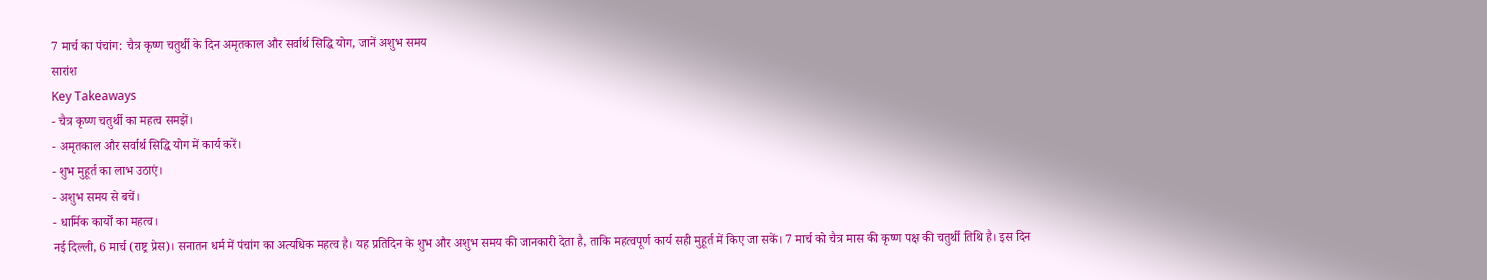7 मार्च का पंचांग: चैत्र कृष्ण चतुर्थी के दिन अमृतकाल और सर्वार्थ सिद्धि योग, जानें अशुभ समय
सारांश
Key Takeaways
- चैत्र कृष्ण चतुर्थी का महत्व समझें।
- अमृतकाल और सर्वार्थ सिद्धि योग में कार्य करें।
- शुभ मुहूर्त का लाभ उठाएं।
- अशुभ समय से बचें।
- धार्मिक कार्यों का महत्व।
नई दिल्ली, 6 मार्च (राष्ट्र प्रेस)। सनातन धर्म में पंचांग का अत्यधिक महत्व है। यह प्रतिदिन के शुभ और अशुभ समय की जानकारी देता है, ताकि महत्वपूर्ण कार्य सही मुहूर्त में किए जा सकें। 7 मार्च को चैत्र मास की कृष्ण पक्ष की चतुर्थी तिथि है। इस दिन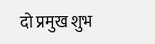दो प्रमुख शुभ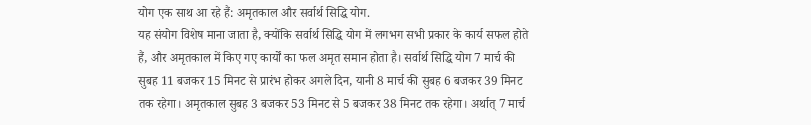योग एक साथ आ रहे हैं: अमृतकाल और सर्वार्थ सिद्धि योग.
यह संयोग विशेष माना जाता है, क्योंकि सर्वार्थ सिद्धि योग में लगभग सभी प्रकार के कार्य सफल होते हैं, और अमृतकाल में किए गए कार्यों का फल अमृत समान होता है। सर्वार्थ सिद्धि योग 7 मार्च की सुबह 11 बजकर 15 मिनट से प्रारंभ होकर अगले दिन, यानी 8 मार्च की सुबह 6 बजकर 39 मिनट तक रहेगा। अमृतकाल सुबह 3 बजकर 53 मिनट से 5 बजकर 38 मिनट तक रहेगा। अर्थात् 7 मार्च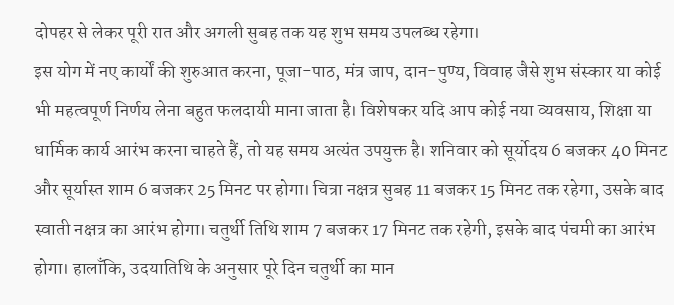दोपहर से लेकर पूरी रात और अगली सुबह तक यह शुभ समय उपलब्ध रहेगा।
इस योग में नए कार्यों की शुरुआत करना, पूजा-पाठ, मंत्र जाप, दान-पुण्य, विवाह जैसे शुभ संस्कार या कोई भी महत्वपूर्ण निर्णय लेना बहुत फलदायी माना जाता है। विशेषकर यदि आप कोई नया व्यवसाय, शिक्षा या धार्मिक कार्य आरंभ करना चाहते हैं, तो यह समय अत्यंत उपयुक्त है। शनिवार को सूर्योदय 6 बजकर 40 मिनट और सूर्यास्त शाम 6 बजकर 25 मिनट पर होगा। चित्रा नक्षत्र सुबह 11 बजकर 15 मिनट तक रहेगा, उसके बाद स्वाती नक्षत्र का आरंभ होगा। चतुर्थी तिथि शाम 7 बजकर 17 मिनट तक रहेगी, इसके बाद पंचमी का आरंभ होगा। हालाँकि, उदयातिथि के अनुसार पूरे दिन चतुर्थी का मान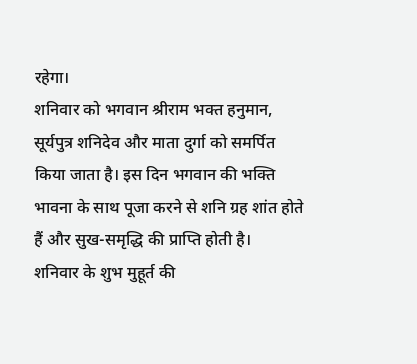रहेगा।
शनिवार को भगवान श्रीराम भक्त हनुमान, सूर्यपुत्र शनिदेव और माता दुर्गा को समर्पित किया जाता है। इस दिन भगवान की भक्ति भावना के साथ पूजा करने से शनि ग्रह शांत होते हैं और सुख-समृद्धि की प्राप्ति होती है।
शनिवार के शुभ मुहूर्त की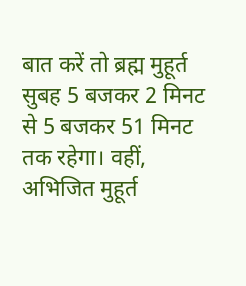बात करें तो ब्रह्म मुहूर्त सुबह 5 बजकर 2 मिनट से 5 बजकर 51 मिनट तक रहेगा। वहीं, अभिजित मुहूर्त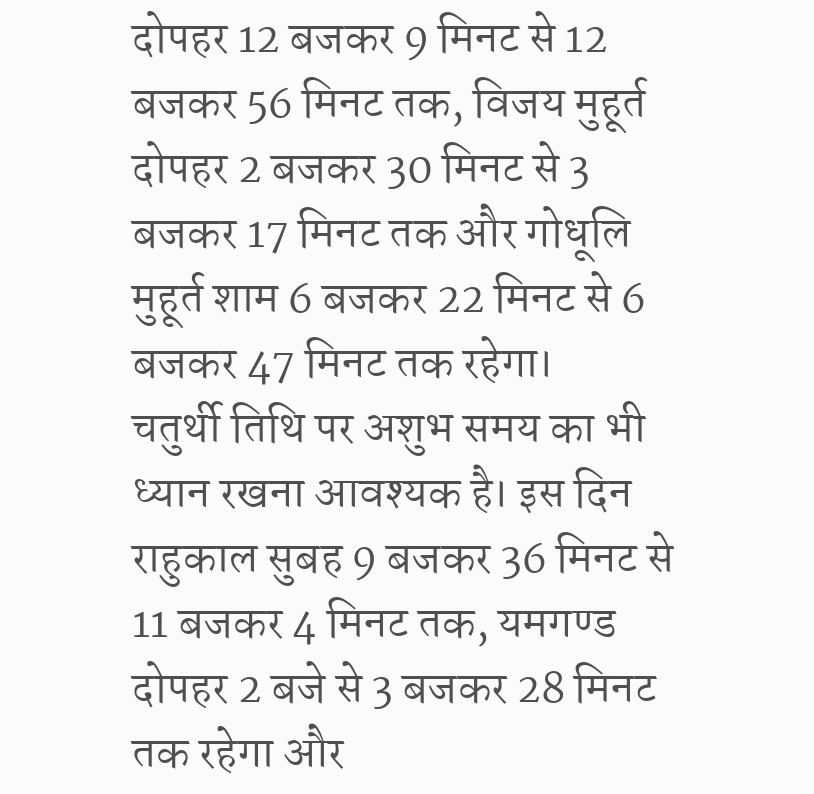दोपहर 12 बजकर 9 मिनट से 12 बजकर 56 मिनट तक, विजय मुहूर्त दोपहर 2 बजकर 30 मिनट से 3 बजकर 17 मिनट तक और गोधूलि मुहूर्त शाम 6 बजकर 22 मिनट से 6 बजकर 47 मिनट तक रहेगा।
चतुर्थी तिथि पर अशुभ समय का भी ध्यान रखना आवश्यक है। इस दिन राहुकाल सुबह 9 बजकर 36 मिनट से 11 बजकर 4 मिनट तक, यमगण्ड दोपहर 2 बजे से 3 बजकर 28 मिनट तक रहेगा और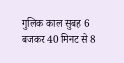गुलिक काल सुबह 6 बजकर 40 मिनट से 8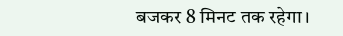बजकर 8 मिनट तक रहेगा।